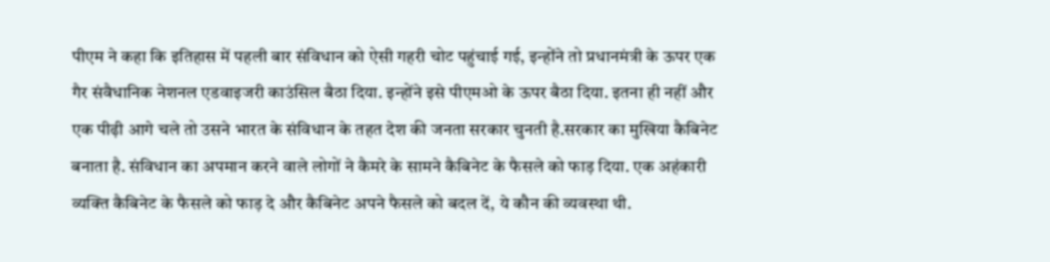पीएम ने कहा कि इतिहास में पहली बार संविधान को ऐसी गहरी चोट पहुंचाई गई, इन्होंने तो प्रधानमंत्री के ऊपर एक गैर संवैधानिक नेशनल एडवाइजरी काउंसिल बैठा दिया. इन्होंने इसे पीएमओ के ऊपर बैठा दिया. इतना ही नहीं और एक पीढ़ी आगे चले तो उसने भारत के संविधान के तहत देश की जनता सरकार चुनती है.सरकार का मुखिया कैबिनेट बनाता है. संविधान का अपमान करने वाले लोगों ने कैमरे के सामने कैबिनेट के फैसले को फाड़ दिया. एक अहंकारी व्यक्ति कैबिनेट के फैसले को फाड़ दे और कैबिनेट अपने फैसले को बदल दें, ये कौन की व्यवस्था थी.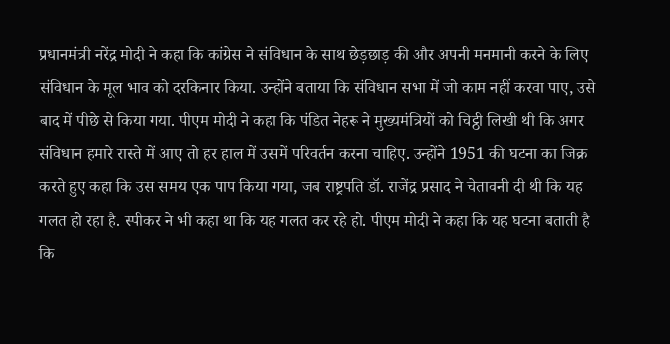प्रधानमंत्री नरेंद्र मोदी ने कहा कि कांग्रेस ने संविधान के साथ छेड़छाड़ की और अपनी मनमानी करने के लिए संविधान के मूल भाव को दरकिनार किया. उन्होंने बताया कि संविधान सभा में जो काम नहीं करवा पाए, उसे बाद में पीछे से किया गया. पीएम मोदी ने कहा कि पंडित नेहरू ने मुख्यमंत्रियों को चिट्ठी लिखी थी कि अगर संविधान हमारे रास्ते में आए तो हर हाल में उसमें परिवर्तन करना चाहिए. उन्होंने 1951 की घटना का जिक्र करते हुए कहा कि उस समय एक पाप किया गया, जब राष्ट्रपति डॉ. राजेंद्र प्रसाद ने चेतावनी दी थी कि यह गलत हो रहा है. स्पीकर ने भी कहा था कि यह गलत कर रहे हो. पीएम मोदी ने कहा कि यह घटना बताती है कि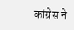कांग्रेस ने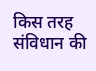किस तरह संविधान की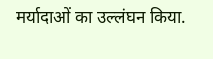मर्यादाओं का उल्लंघन किया.